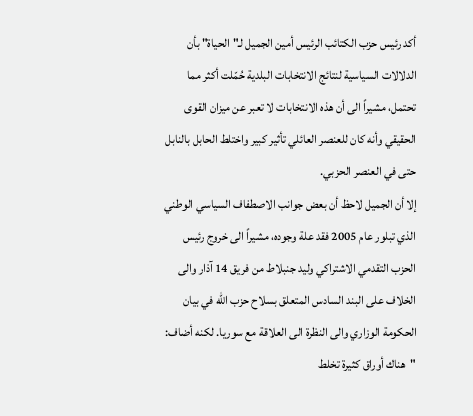أكد رئيس حزب الكتائب الرئيس أمين الجميل لـ"الحياة" بأن الدلالات السياسية لنتائج الانتخابات البلدية حُمّلت أكثر مما تحتمل، مشيراً الى أن هذه الانتخابات لا تعبر عن ميزان القوى الحقيقي وأنه كان للعنصر العائلي تأثير كبير واختلط الحابل بالنابل حتى في العنصر الحزبي.
إلا أن الجميل لاحظ أن بعض جوانب الاصطفاف السياسي الوطني الذي تبلور عام 2005 فقد علة وجوده، مشيراً الى خروج رئيس الحزب التقدمي الاشتراكي وليد جنبلاط من فريق 14 آذار والى الخلاف على البند السادس المتعلق بسلاح حزب الله في بيان الحكومة الوزاري والى النظرة الى العلاقة مع سوريا. لكنه أضاف: "هناك أوراق كثيرة تخلط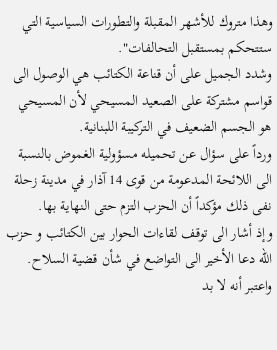وهذا متروك للأشهر المقبلة والتطورات السياسية التي ستتحكم بمستقبل التحالفات".
وشدد الجميل على أن قناعة الكتائب هي الوصول الى قواسم مشتركة على الصعيد المسيحي لأن المسيحي هو الجسم الضعيف في التركيبة اللبنانية.
ورداً على سؤال عن تحميله مسؤولية الغموض بالنسبة الى اللائحة المدعومة من قوى 14 آذار في مدينة زحلة نفى ذلك مؤكداً أن الحزب التزم حتى النهاية بها.
وإذ أشار الى توقف لقاءات الحوار بين الكتائب و حزب الله دعا الأخير الى التواضع في شأن قضية السلاح. واعتبر أنه لا بد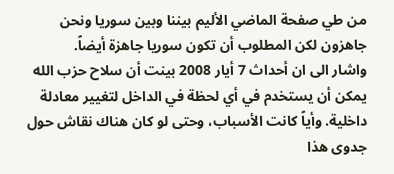من طي صفحة الماضي الأليم بيننا وبين سوريا ونحن جاهزون لكن المطلوب أن تكون سوريا جاهزة أيضاً.
واشار الى ان أحداث 7 أيار 2008 بينت أن سلاح حزب الله يمكن أن يستخدم في أي لحظة في الداخل لتغيير معادلة داخلية. وأياً كانت الأسباب، وحتى لو كان هناك نقاش حول جدوى هذا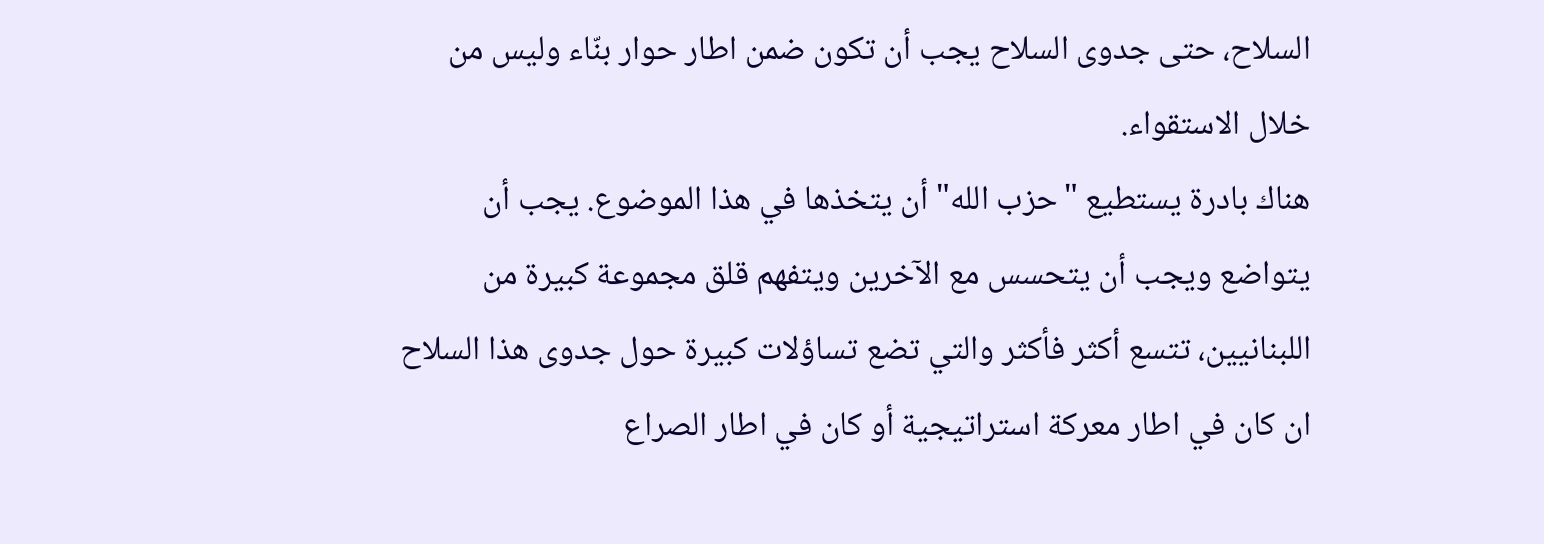السلاح، حتى جدوى السلاح يجب أن تكون ضمن اطار حوار بنّاء وليس من خلال الاستقواء.
هناك بادرة يستطيع "حزب الله" أن يتخذها في هذا الموضوع. يجب أن يتواضع ويجب أن يتحسس مع الآخرين ويتفهم قلق مجموعة كبيرة من اللبنانيين، تتسع أكثر فأكثر والتي تضع تساؤلات كبيرة حول جدوى هذا السلاح ان كان في اطار معركة استراتيجية أو كان في اطار الصراع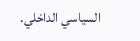السياسي الداخلي.